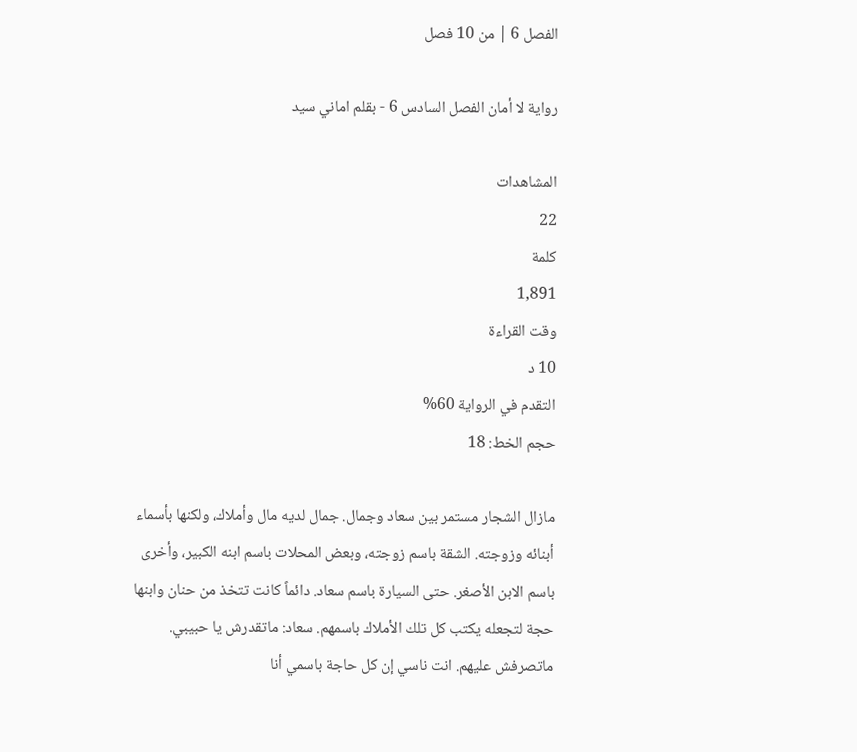الفصل 6 | من 10 فصل

رواية لا أمان الفصل السادس 6 - بقلم اماني سيد

المشاهدات
22
كلمة
1,891
وقت القراءة
10 د
التقدم في الرواية 60%
حجم الخط: 18

مازال الشجار مستمر بين سعاد وجمال. جمال لديه مال وأملاك، ولكنها بأسماء أبنائه وزوجته. الشقة باسم زوجته، وبعض المحلات باسم ابنه الكبير، وأخرى باسم الابن الأصغر. حتى السيارة باسم سعاد. دائماً كانت تتخذ من حنان وابنها حجة لتجعله يكتب كل تلك الأملاك باسمهم. سعاد: ماتقدرش يا حبيبي. ماتصرفش عليهم. انت ناسي إن كل حاجة باسمي أنا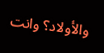والأولاد؟ وانت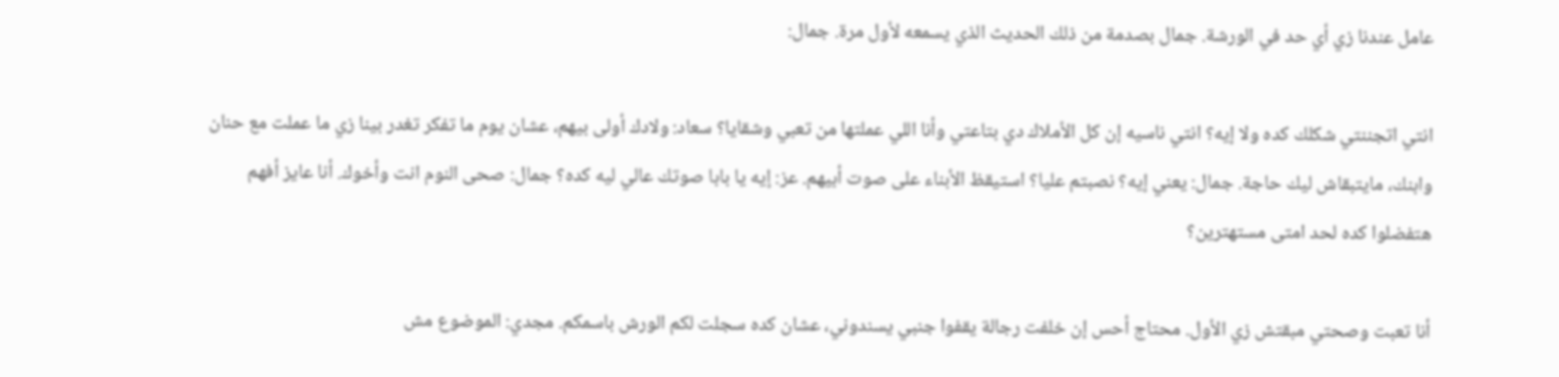عامل عندنا زي أي حد في الورشة. جمال بصدمة من ذلك الحديث الذي يسمعه لأول مرة. جمال:

انتي اتجننتي شكلك كده ولا إيه؟ انتي ناسيه إن كل الأملاك دي بتاعتي وأنا اللي عملتها من تعبي وشقايا؟ سعاد: ولادك أولى بيهم، عشان يوم ما تفكر تغدر بينا زي ما عملت مع حنان وابنك، مايتبقاش ليك حاجة. جمال: يعني إيه؟ نصبتم عليا؟ استيقظ الأبناء على صوت أبيهم. عز: إيه يا بابا صوتك عالي ليه كده؟ جمال: صحى النوم انت وأخوك. أنا عايز أفهم هتفضلوا كده لحد امتى مستهترين؟

أنا تعبت وصحتي مبقتش زي الأول. محتاج أحس إن خلفت رجالة يقفوا جنبي يسندوني، عشان كده سجلت لكم الورش باسمكم. مجدي: الموضوع مش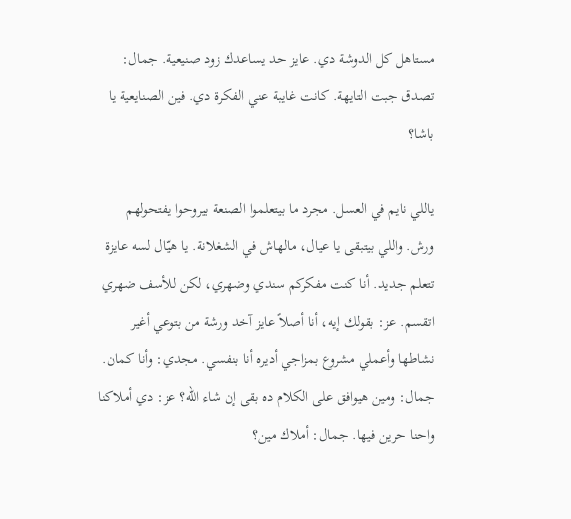مستاهل كل الدوشة دي. عايز حد يساعدك زود صنيعية. جمال: تصدق جبت التايهة. كانت غايبة عني الفكرة دي. فين الصنايعية يا باشا؟

ياللي نايم في العسل. مجرد ما بيتعلموا الصنعة بيروحوا يفتحولهم ورش. واللي بيتبقى يا عيال، مالهاش في الشغلانة. يا هيّال لسه عايزة تتعلم جديد. أنا كنت مفكركم سندي وضهري، لكن للأسف ضهري اتقسم. عز: بقولك إيه، أنا أصلاً عايز آخد ورشة من بتوعي أغير نشاطها وأعملي مشروع بمزاجي أديره أنا بنفسي. مجدي: وأنا كمان. جمال: ومين هيوافق على الكلام ده بقى إن شاء الله؟ عز: دي أملاكنا واحنا حرين فيها. جمال: أملاك مين؟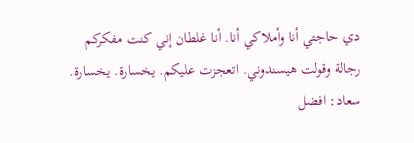دي حاجتي أنا وأملاكي أنا. أنا غلطان إني كنت مفكركم رجالة وقولت هيسندوني. اتعجزت عليكم. يخسارة. يخسارة. سعاد: افضل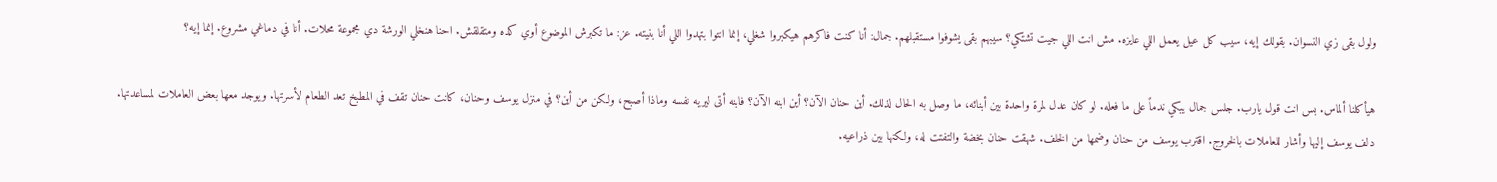ولول بقى زي النسوان. بقولك إيه، سيب كل عيل يعمل اللي عايزه. مش انت اللي جيت تشتكي؟ سيبهم بقى يشوفوا مستقبلهم. جمال: أنا كنت فاكرهم هيكبروا شغلي، إنما انتوا بتهدوا اللي أنا بنيته. عز: ما تكبرش الموضوع أوي كده ومتقلقش. احنا هنخلي الورشة دي مجموعة محلات. أنا في دماغي مشروع. إنما إيه؟

هيأكلنا ألماس. بس انت قول يارب. جلس جمال يبكي ندماً على ما فعله. لو كان عدل لمرة واحدة بين أبنائه، ما وصل به الحال لذلك. أين حنان الآن؟ أين ابنه الآن؟ فابنه أتى ليريه نفسه وماذا أصبح، ولكن من أين؟ في منزل يوسف وحنان، كانت حنان تقف في المطبخ تعد الطعام لأسرتها. ويوجد معها بعض العاملات لمساعدتها. دلف يوسف إليها وأشار للعاملات بالخروج. اقترب يوسف من حنان وضمها من الخلف. شهقت حنان بخضة والتفتت له، ولكنها بين ذراعيه.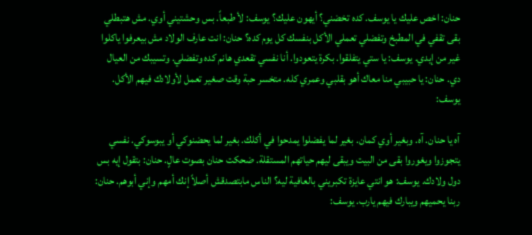حنان: اخص عليك يا يوسف. كده تخضني؟ أيهون عليك؟ يوسف: لأ طبعاً. بس وحشتيني أوي. مش هتبطلي بقى تقفي في المطبخ وتفضلي تعملي الأكل بنفسك كل يوم كده؟ حنان: انت عارف الولاد مش بيعرفوا ياكلوا غير من إيدي. يوسف: يا ستي يتفلقوا. بكرة يتعودوا. أنا نفسي تقعدي هانم كده وتفضلي. وتسيبك من العيال دي. حنان: يا حبيبي منا معاك أهو بقلبي وعمري كله. متخسر حبة وقت صغير تعمل لأولادك فيهم الأكل. يوسف:

آه يا حنان. آه. وبغير أوي كمان. بغير لما يفضلوا يمدحوا في أكلك. بغير لما يحضنوكي أو يبوسوكي. نفسي يتجوزوا ويغوروا بقى من البيت ويبقى ليهم حياتهم المستقلة. ضحكت حنان بصوت عالٍ. حنان: بتقول إيه بس دول ولادك. يوسف: هو انتي عايزة تكبريني بالعافية ليه؟ الناس مابتصدقش أصلاً إنك أمهم وإني أبوهم. حنان: ربنا يحميهم ويبارك فيهم يارب. يوسف: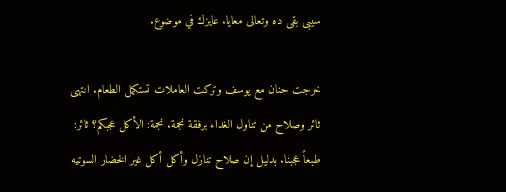سيبى بقى ده وتعالى معايا. عايزك في موضوع.

خرجت حنان مع يوسف وتركت العاملات تستكمل الطعام. انتهى ثائر وصلاح من تناول الغداء برفقة نجمة. نجمة: الأكل عجبكم؟ ثائر: طبعاً عجبنا. بدليل إن صلاح تنازل وأكل أكل غير الخضار السوتيه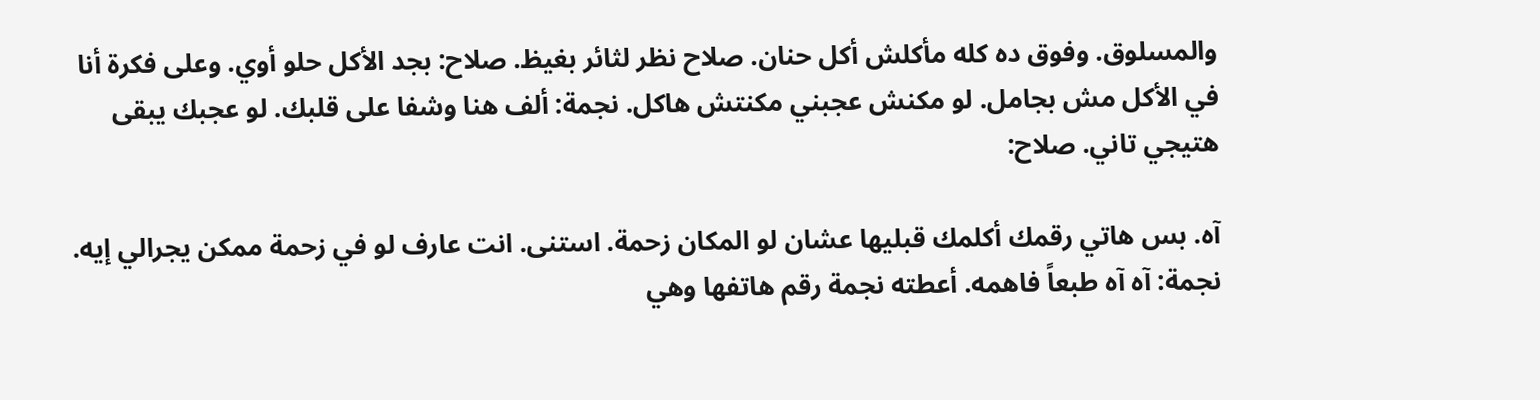والمسلوق. وفوق ده كله مأكلش أكل حنان. صلاح نظر لثائر بغيظ. صلاح: بجد الأكل حلو أوي. وعلى فكرة أنا في الأكل مش بجامل. لو مكنش عجبني مكنتش هاكل. نجمة: ألف هنا وشفا على قلبك. لو عجبك يبقى هتيجي تاني. صلاح:

آه. بس هاتي رقمك أكلمك قبليها عشان لو المكان زحمة. استنى. انت عارف لو في زحمة ممكن يجرالي إيه. نجمة: آه آه طبعاً فاهمه. أعطته نجمة رقم هاتفها وهي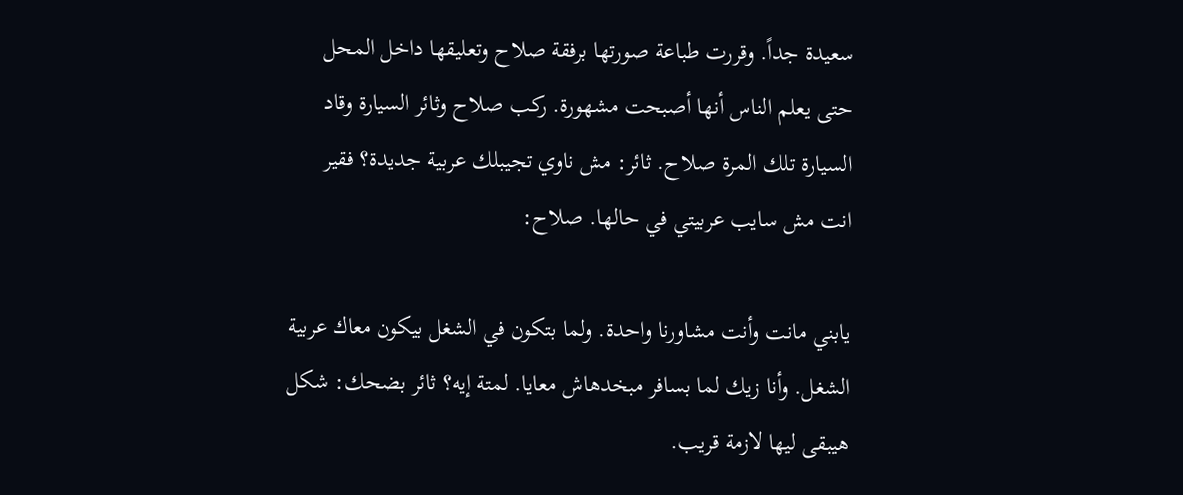سعيدة جداً. وقررت طباعة صورتها برفقة صلاح وتعليقها داخل المحل حتى يعلم الناس أنها أصبحت مشهورة. ركب صلاح وثائر السيارة وقاد السيارة تلك المرة صلاح. ثائر: مش ناوي تجيبلك عربية جديدة؟ فقير انت مش سايب عربيتي في حالها. صلاح:

يابني مانت وأنت مشاورنا واحدة. ولما بتكون في الشغل بيكون معاك عربية الشغل. وأنا زيك لما بسافر مبخدهاش معايا. لمتة إيه؟ ثائر بضحك: شكل هيبقى ليها لازمة قريب.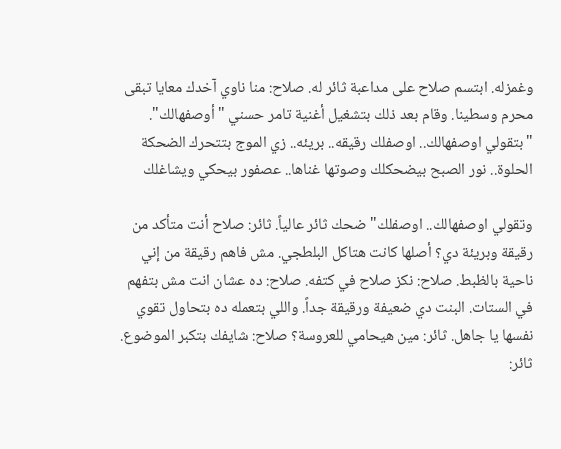وغمزله. ابتسم صلاح على مداعبة ثائر له. صلاح: منا ناوي آخدك معايا تبقى محرم وسطينا. وقام بعد ذلك بتشغيل أغنية تامر حسني "أوصفهالك". "بتقولي اوصفهالك.. اوصفلك رقيقه.. بريئه.. زي الموج بتتحرك الضحكة الحلوة.. نور الصبح بيضحكلك وصوتها غناها.. عصفور بيحكي ويشاغلك

وتقولي اوصفهالك.. اوصفلك" ضحك ثائر عالياً. ثائر: صلاح أنت متأكد من رقيقة وبريئة دي؟ أصلها كانت هتاكل البلطجي. مش فاهم رقيقة من إني ناحية بالظبط. صلاح: نكز صلاح في كتفه. صلاح: ده عشان انت مش بتفهم في الستات. البنت دي ضعيفة ورقيقة جداً. واللي بتعمله ده بتحاول تقوي نفسها يا جاهل. ثائر: مين هيحامي للعروسة؟ صلاح: شايفك بتكبر الموضوع. ثائر: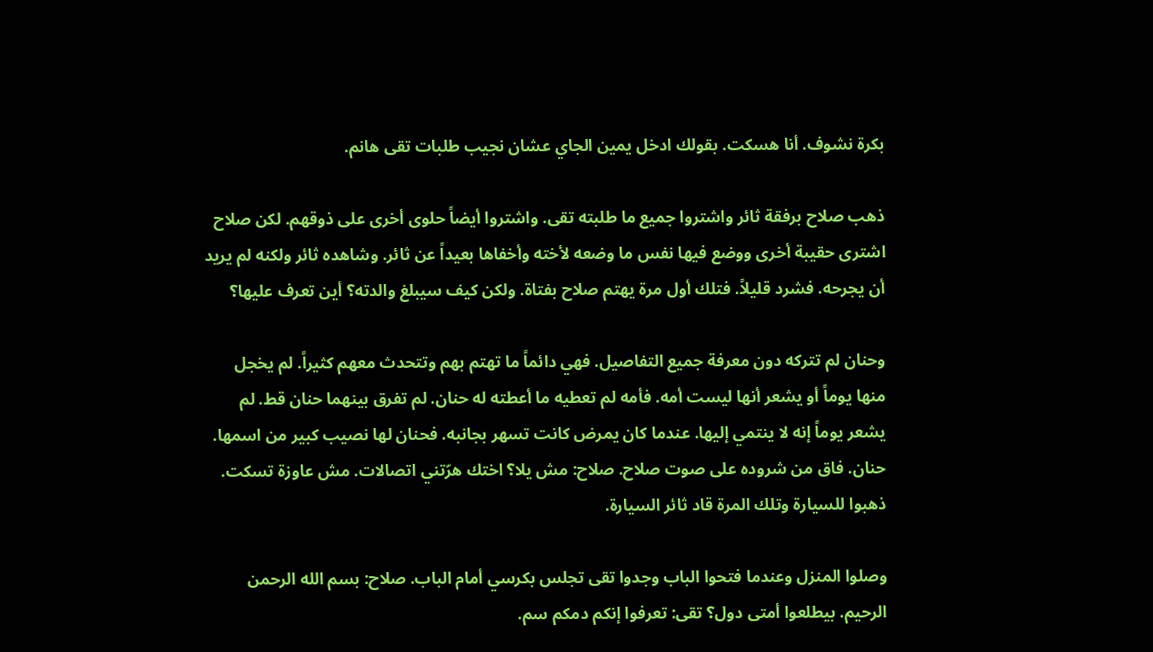بكرة نشوف. أنا هسكت. بقولك ادخل يمين الجاي عشان نجيب طلبات تقى هانم.

ذهب صلاح برفقة ثائر واشتروا جميع ما طلبته تقى. واشتروا أيضاً حلوى أخرى على ذوقهم. لكن صلاح اشترى حقيبة أخرى ووضع فيها نفس ما وضعه لأخته وأخفاها بعيداً عن ثائر. وشاهده ثائر ولكنه لم يريد أن يجرحه. فشرد قليلاً. فتلك أول مرة يهتم صلاح بفتاة. ولكن كيف سيبلغ والدته؟ أين تعرف عليها؟

وحنان لم تتركه دون معرفة جميع التفاصيل. فهي دائماً ما تهتم بهم وتتحدث معهم كثيراً. لم يخجل منها يوماً أو يشعر أنها ليست أمه. فأمه لم تعطيه ما أعطته له حنان. لم تفرق بينهما حنان قط. لم يشعر يوماً إنه لا ينتمي إليها. عندما كان يمرض كانت تسهر بجانبه. فحنان لها نصيب كبير من اسمها. حنان. فاق من شروده على صوت صلاح. صلاح: مش يلا؟ اختك هرّتني اتصالات. مش عاوزة تسكت. ذهبوا للسيارة وتلك المرة قاد ثائر السيارة.

وصلوا المنزل وعندما فتحوا الباب وجدوا تقى تجلس بكرسي أمام الباب. صلاح: بسم الله الرحمن الرحيم. بيطلعوا أمتى دول؟ تقى: تعرفوا إنكم دمكم سم.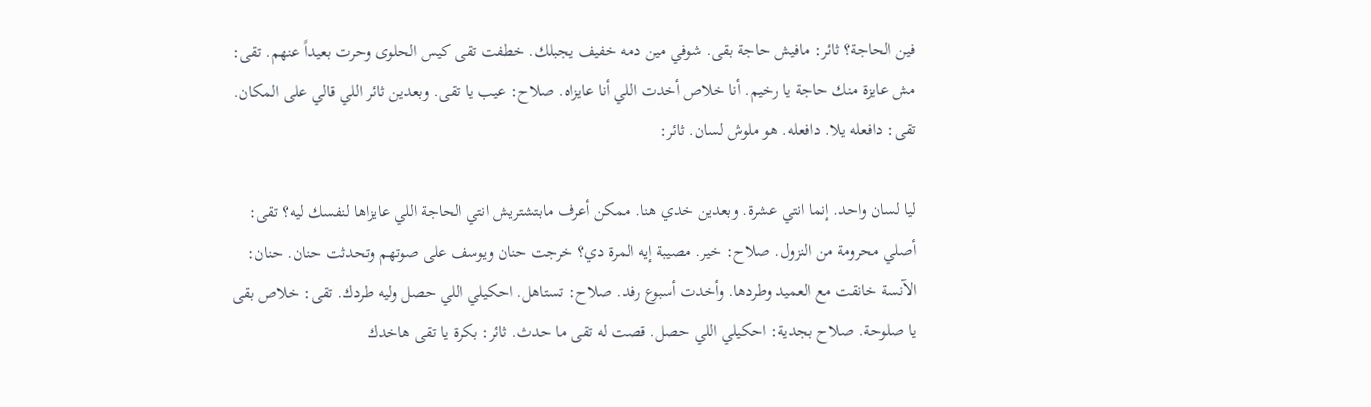فين الحاجة؟ ثائر: مافيش حاجة بقى. شوفي مين دمه خفيف يجبلك. خطفت تقى كيس الحلوى وحرت بعيداً عنهم. تقى: مش عايزة منك حاجة يا رخيم. أنا خلاص أخدت اللي أنا عايزاه. صلاح: عيب يا تقى. وبعدين ثائر اللي قالي على المكان. تقى: دافعله يلا. دافعله. هو ملوش لسان. ثائر:

ليا لسان واحد. إنما انتي عشرة. وبعدين خدي هنا. ممكن أعرف مابتشتريش انتي الحاجة اللي عايزاها لنفسك ليه؟ تقى: أصلي محرومة من النزول. صلاح: خير. مصيبة إيه المرة دي؟ خرجت حنان ويوسف على صوتهم وتحدثت حنان. حنان: الآنسة خانقت مع العميد وطردها. وأخدت أسبوع رفد. صلاح: تستاهل. احكيلي اللي حصل وليه طردك. تقى: خلاص بقى يا صلوحة. صلاح بجدية: احكيلي اللي حصل. قصت له تقى ما حدث. ثائر: بكرة يا تقى هاخدك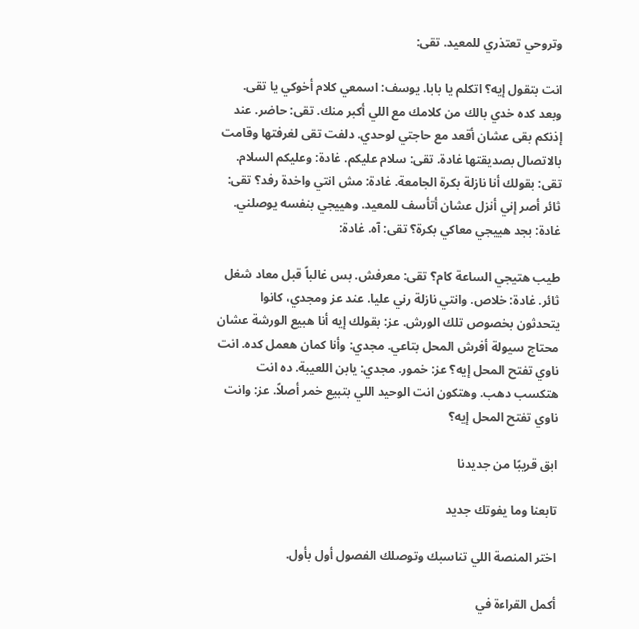وتروحي تعتذري للمعيد. تقى:

انت بتقول إيه؟ اتكلم يا بابا. يوسف: اسمعي كلام أخوكي يا تقى. وبعد كده خدي بالك من كلامك مع اللي أكبر منك. تقى: حاضر. عند إذنكم بقى عشان أقعد مع حاجتي لوحدي. دلفت تقى لغرفتها وقامت بالاتصال بصديقتها غادة. تقى: سلام عليكم. غادة: وعليكم السلام. تقى: بقولك أنا نازلة بكرة الجامعة. غادة: مش انتي واخدة رفد؟ تقى: ثائر أصر إني أنزل عشان أتأسف للمعيد. وهييجي بنفسه يوصلني. غادة: بجد هييجي معاكي بكرة؟ تقى: آه. غادة:

طيب هتيجي الساعة كام؟ تقى: معرفش. بس غالباً قبل معاد شغل ثائر. غادة: خلاص. وانتي نازلة رني عليا. عند عز ومجدي، كانوا يتحدثون بخصوص تلك الورش. عز: بقولك إيه أنا هبيع الورشة عشان محتاج سيولة أفرش المحل بتاعي. مجدي: وأنا كمان هعمل كده. انت ناوي تفتح المحل إيه؟ عز: خمور. مجدي: يابن اللعيبة. ده انت هتكسب دهب. وهتكون انت الوحيد اللي بتبيع خمر أصلاً. عز: وانت ناوي تفتح المحل إيه؟

ابق قريبًا من جديدنا

تابعنا وما يفوتك جديد

اختر المنصة اللي تناسبك وتوصلك الفصول أول بأول.

أكمل القراءة في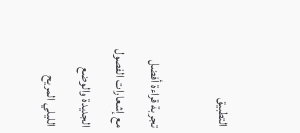التطبيق

تجربة قراءة أفضل مع إشعارات الفصول الجديدة والوضع الليلي المريح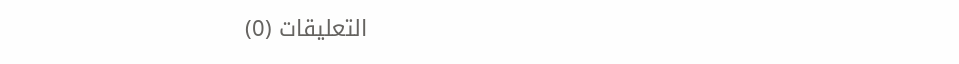التعليقات (0)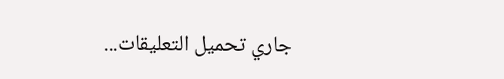جاري تحميل التعليقات...